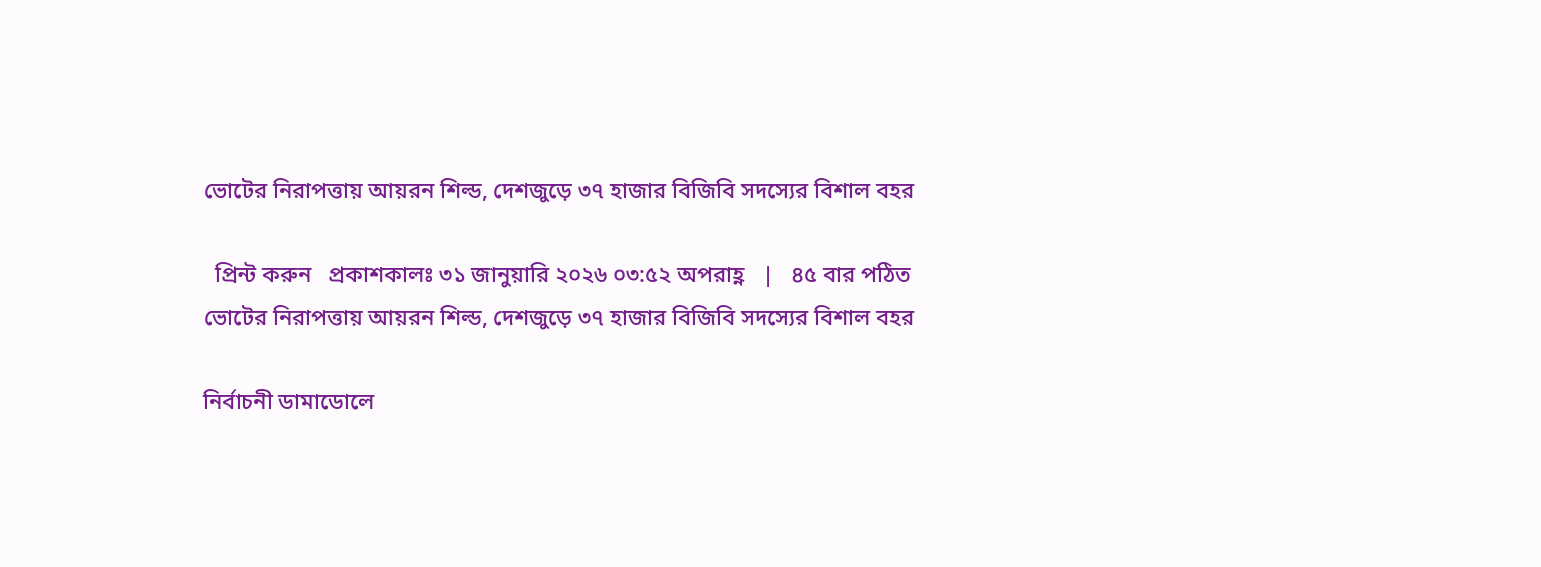ভোটের নিরাপত্তায় আয়রন শিল্ড, দেশজুড়ে ৩৭ হাজার বিজিবি সদস্যের বিশাল বহর

  প্রিন্ট করুন   প্রকাশকালঃ ৩১ জানুয়ারি ২০২৬ ০৩:৫২ অপরাহ্ণ   |   ৪৫ বার পঠিত
ভোটের নিরাপত্তায় আয়রন শিল্ড, দেশজুড়ে ৩৭ হাজার বিজিবি সদস্যের বিশাল বহর

নির্বাচনী ডামাডোলে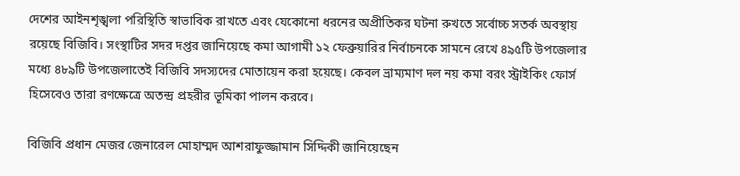দেশের আইনশৃঙ্খলা পরিস্থিতি স্বাভাবিক রাখতে এবং যেকোনো ধরনের অপ্রীতিকর ঘটনা রুখতে সর্বোচ্চ সতর্ক অবস্থায় রয়েছে বিজিবি। সংস্থাটির সদর দপ্তর জানিয়েছে কমা আগামী ১২ ফেব্রুয়ারির নির্বাচনকে সামনে রেখে ৪৯৫টি উপজেলার মধ্যে ৪৮৯টি উপজেলাতেই বিজিবি সদস্যদের মোতায়েন করা হয়েছে। কেবল ভ্রাম্যমাণ দল নয় কমা বরং স্ট্রাইকিং ফোর্স হিসেবেও তারা রণক্ষেত্রে অতন্দ্র প্রহরীর ভূমিকা পালন করবে।

বিজিবি প্রধান মেজর জেনারেল মোহাম্মদ আশরাফুজ্জামান সিদ্দিকী জানিয়েছেন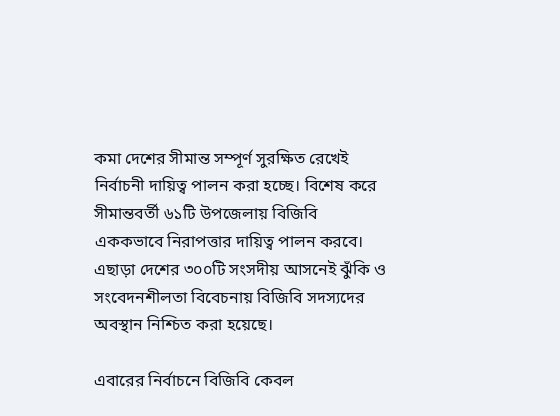কমা দেশের সীমান্ত সম্পূর্ণ সুরক্ষিত রেখেই নির্বাচনী দায়িত্ব পালন করা হচ্ছে। বিশেষ করে সীমান্তবর্তী ৬১টি উপজেলায় বিজিবি এককভাবে নিরাপত্তার দায়িত্ব পালন করবে। এছাড়া দেশের ৩০০টি সংসদীয় আসনেই ঝুঁকি ও সংবেদনশীলতা বিবেচনায় বিজিবি সদস্যদের অবস্থান নিশ্চিত করা হয়েছে।

এবারের নির্বাচনে বিজিবি কেবল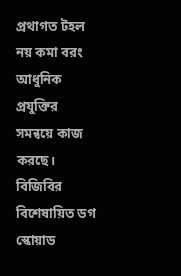প্রথাগত টহল নয় কমা বরং আধুনিক প্রযুক্তির সমন্বয়ে কাজ করছে। বিজিবির বিশেষায়িত ডগ স্কোয়াড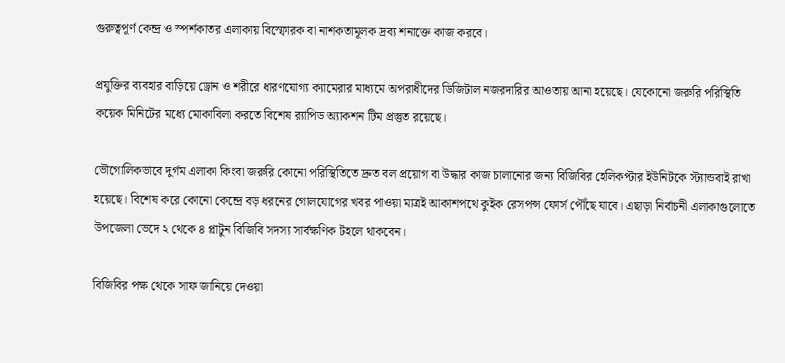গুরুত্বপূর্ণ কেন্দ্র ও স্পর্শকাতর এলাকায় বিস্ফোরক বা নাশকতামূলক দ্রব্য শনাক্তে কাজ করবে।

প্রযুক্তির ব্যবহার বাড়িয়ে ড্রোন ও শরীরে ধারণযোগ্য ক্যামেরার মাধ্যমে অপরাধীদের ডিজিটাল নজরদারির আওতায় আনা হয়েছে। যেকোনো জরুরি পরিস্থিতি কয়েক মিনিটের মধ্যে মোকাবিলা করতে বিশেষ র‍্যাপিড অ্যাকশন টিম প্রস্তুত রয়েছে।

ভৌগোলিকভাবে দুর্গম এলাকা কিংবা জরুরি কোনো পরিস্থিতিতে দ্রুত বল প্রয়োগ বা উদ্ধার কাজ চালানোর জন্য বিজিবির হেলিকপ্টার ইউনিটকে স্ট্যান্ডবাই রাখা হয়েছে। বিশেষ করে কোনো কেন্দ্রে বড় ধরনের গোলযোগের খবর পাওয়া মাত্রই আকাশপথে কুইক রেসপন্স ফোর্স পৌঁছে যাবে। এছাড়া নির্বাচনী এলাকাগুলোতে উপজেলা ভেদে ২ থেকে ৪ প্লাটুন বিজিবি সদস্য সার্বক্ষণিক টহলে থাকবেন।

বিজিবির পক্ষ থেকে সাফ জানিয়ে দেওয়া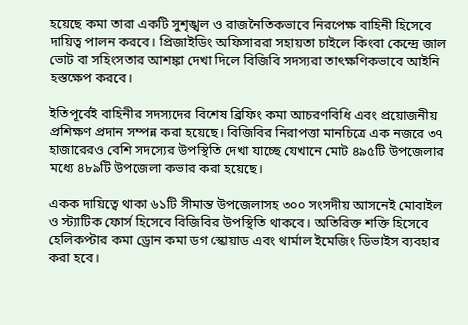হয়েছে কমা তারা একটি সুশৃঙ্খল ও রাজনৈতিকভাবে নিরপেক্ষ বাহিনী হিসেবে দায়িত্ব পালন করবে। প্রিজাইডিং অফিসাররা সহায়তা চাইলে কিংবা কেন্দ্রে জাল ভোট বা সহিংসতার আশঙ্কা দেখা দিলে বিজিবি সদস্যরা তাৎক্ষণিকভাবে আইনি হস্তক্ষেপ করবে।

ইতিপূর্বেই বাহিনীর সদস্যদের বিশেষ ব্রিফিং কমা আচরণবিধি এবং প্রয়োজনীয় প্রশিক্ষণ প্রদান সম্পন্ন করা হয়েছে। বিজিবির নিরাপত্তা মানচিত্রে এক নজরে ৩৭ হাজারেরও বেশি সদস্যের উপস্থিতি দেখা যাচ্ছে যেখানে মোট ৪৯৫টি উপজেলার মধ্যে ৪৮৯টি উপজেলা কভার করা হয়েছে।

একক দায়িত্বে থাকা ৬১টি সীমান্ত উপজেলাসহ ৩০০ সংসদীয় আসনেই মোবাইল ও স্ট্যাটিক ফোর্স হিসেবে বিজিবির উপস্থিতি থাকবে। অতিরিক্ত শক্তি হিসেবে হেলিকপ্টার কমা ড্রোন কমা ডগ স্কোয়াড এবং থার্মাল ইমেজিং ডিভাইস ব্যবহার করা হবে।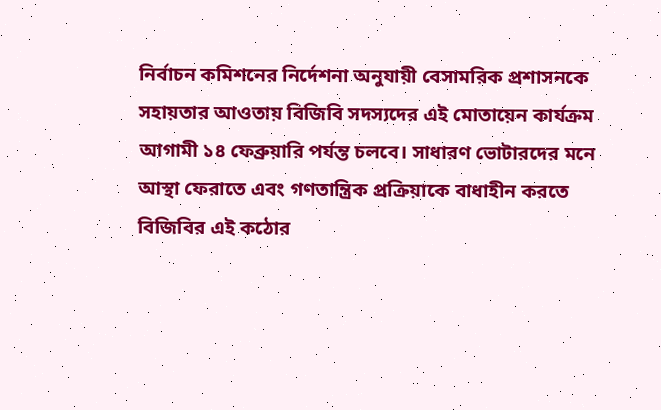নির্বাচন কমিশনের নির্দেশনা অনুযায়ী বেসামরিক প্রশাসনকে সহায়তার আওতায় বিজিবি সদস্যদের এই মোতায়েন কার্যক্রম আগামী ১৪ ফেব্রুয়ারি পর্যন্ত চলবে। সাধারণ ভোটারদের মনে আস্থা ফেরাতে এবং গণতান্ত্রিক প্রক্রিয়াকে বাধাহীন করতে বিজিবির এই কঠোর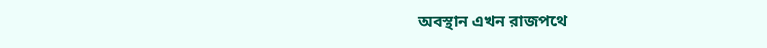অবস্থান এখন রাজপথে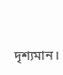দৃশ্যমান।